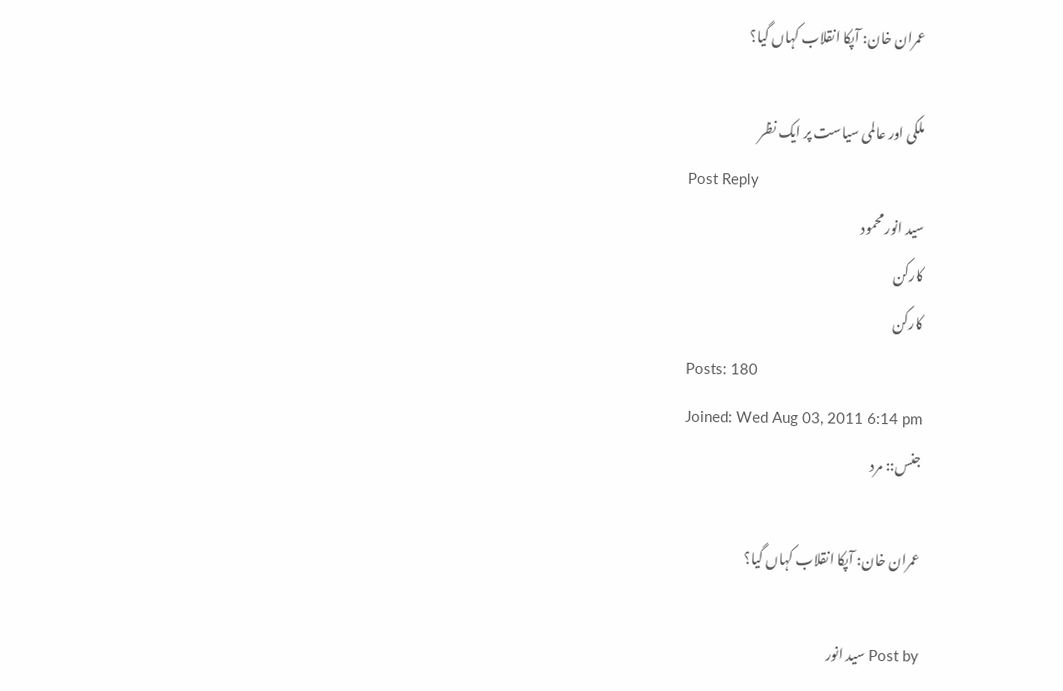عمران خان: آپکا انقلاب کہاں گیا؟

ملکی اور عالمی‌ سیاست پر ایک نظر
Post Reply
سید انور محمود
کارکن
کارکن
Posts: 180
Joined: Wed Aug 03, 2011 6:14 pm
جنس:: مرد

عمران خان: آپکا انقلاب کہاں گیا؟

Post by سید انور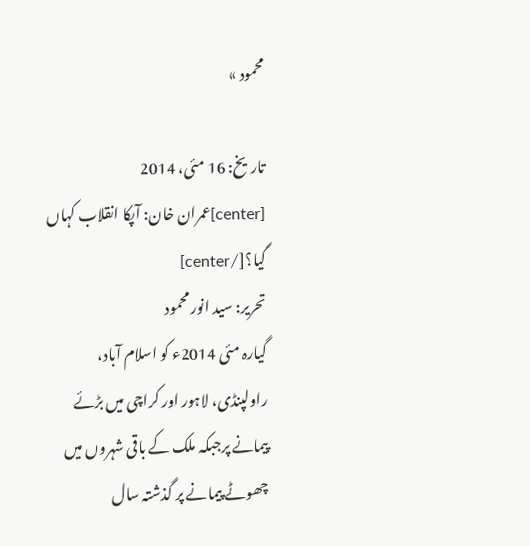محمود »

تاریخ: 16 مئی، 2014
[center]عمران خان: آپکا انقلاب کہاں گیا؟[/center]
تحریر: سید انور محمود
گیارہ مئی 2014ء کو اسلام آباد، راولپنڈی، لاہور اور کراچی میں بڑئے پیمانے پرجبکہ ملک کے باقی شہروں میں چھوٹے پیمانے پر گذشتہ سال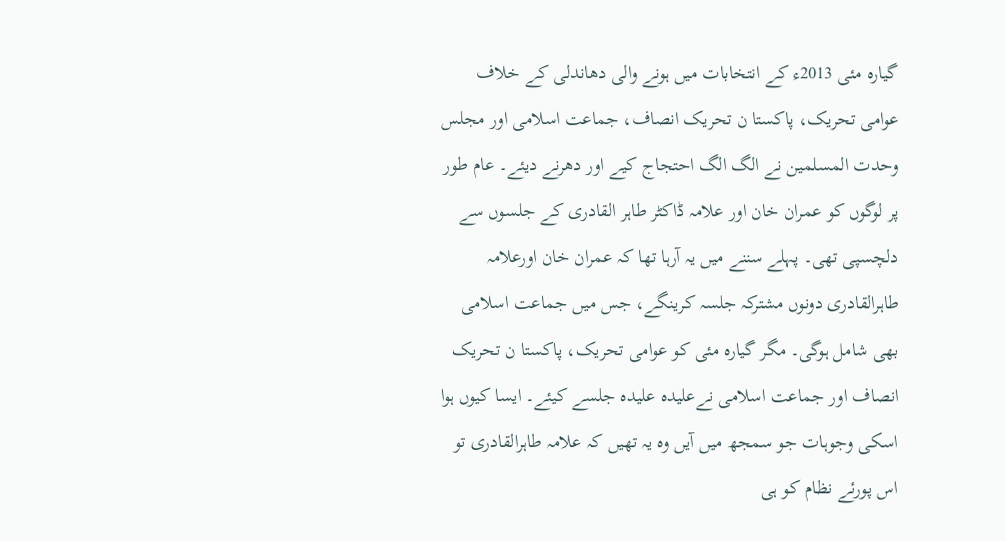گیارہ مئی 2013ء کے انتخابات میں ہونے والی دھاندلی کے خلاف عوامی تحریک، پاکستا ن تحریک انصاف، جماعت اسلامی اور مجلس وحدت المسلمین نے الگ الگ احتجاج کیے اور دھرنے دیئے۔ عام طور پر لوگوں کو عمران خان اور علامہ ڈاکٹر طاہر القادری کے جلسوں سے دلچسپی تھی۔ پہلے سننے میں یہ آرہا تھا کہ عمران خان اورعلامہ طاہرالقادری دونوں مشترکہ جلسہ کرینگے، جس میں جماعت اسلامی بھی شامل ہوگی۔ مگر گیارہ مئی کو عوامی تحریک، پاکستا ن تحریک انصاف اور جماعت اسلامی نےعلیدہ علیدہ جلسے کیئے۔ ایسا کیوں ہوا اسکی وجوہات جو سمجھ میں آیں وہ یہ تھیں کہ علامہ طاہرالقادری تو اس پورئے نظام کو ہی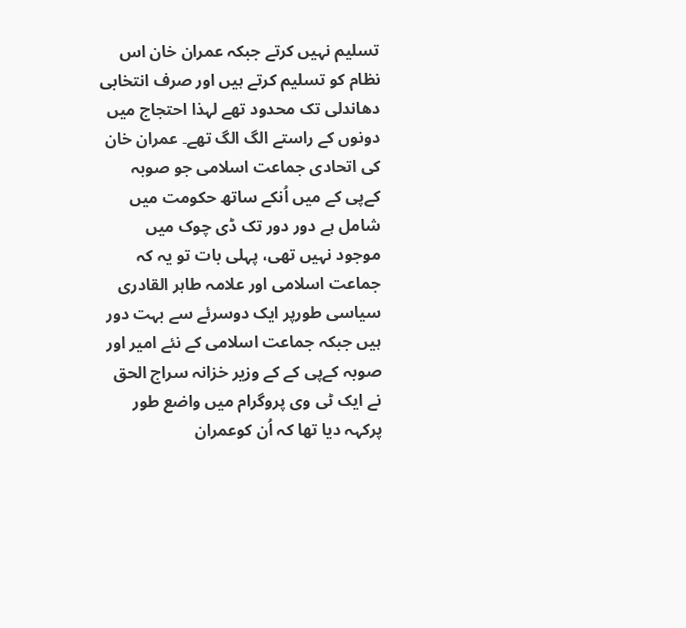تسلیم نہیں کرتے جبکہ عمران خان اس نظام کو تسلیم کرتے ہیں اور صرف انتخابی دھاندلی تک محدود تھے لہذا احتجاج میں دونوں کے راستے الگ الگ تھے۔ عمران خان کی اتحادی جماعت اسلامی جو صوبہ کےپی کے میں اُنکے ساتھ حکومت میں شامل ہے دور دور تک ڈی چوک میں موجود نہیں تھی، پہلی بات تو یہ کہ جماعت اسلامی اور علامہ طاہر القادری سیاسی طورپر ایک دوسرئے سے بہت دور ہیں جبکہ جماعت اسلامی کے نئے امیر اور صوبہ کےپی کے کے وزیر خزانہ سراج الحق نے ایک ٹی وی پروگرام میں واضع طور پرکہہ دیا تھا کہ اُن کوعمران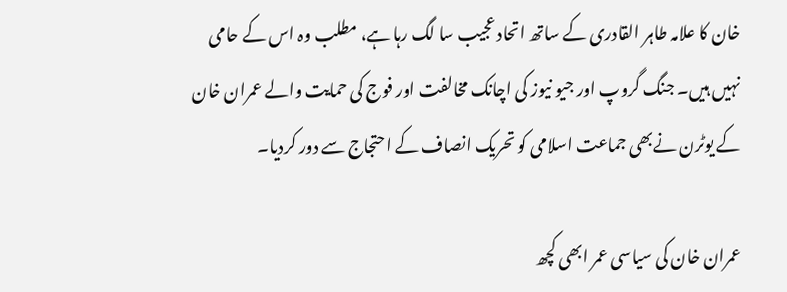خان کا علامہ طاہر القادری کے ساتھ اتحاد عجیب سا لگ رہا ہے، مطلب وہ اس کے حامی نہیں ہیں۔ جنگ گروپ اور جیو نیوز کی اچانک مخالفت اور فوج کی حمایت والے عمران خان کے یوٹرن نےبھی جماعت اسلامی کو تحریک انصاف کے احتجاج سے دور کردیا۔

عمران خان کی سیاسی عمر ابھی کچھ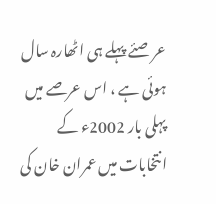عرصئے پہلے ہی اٹھارہ سال ہوئی ہے ، اس عرصے میں پہلی بار 2002ء کے انتخابات میں عمران خان کی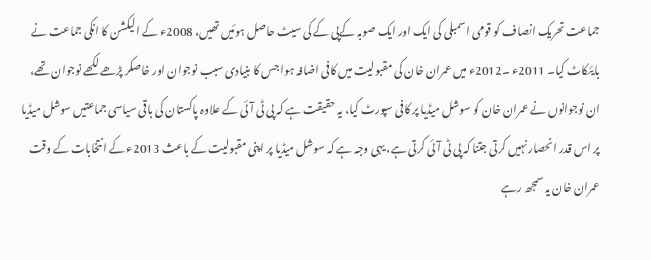جماعت تحریک انصاف کو قومی اسمبلی کی ایک اور ایک صوبہ کےپی کے کی سیٹ حاصل ہوئیں تھیں، 2008ء کے الیکشن کا انکی جماعت نے بایئکاٹ کیا۔ 2011ء ۔2012ء میں عمران خان کی مقبولیت میں کافی اضافہ ہوا جس کا بنیادی سبب نوجوان اور خاصکر پڑھے لکھے نوجوان تھے، ان نوجوانوں نے عمران خان کو سوشل میڈیا پر کافی سپورٹ کیا، یہ حقیقت ہے کہ پی ٹی آئی کے علاوہ پاکستان کی باقی سیاسی جماعتیں سوشل میڈیا پر اس قدر انحصار نہیں کرتی جتنا کہ پی ٹی آئی کرتی ہے، یہی وجہ ہے کہ سوشل میڈیا پر اپنی مقبولیت کے باعث 2013ء کے انتخابات کے وقت عمران خان یہ سمجھ رہے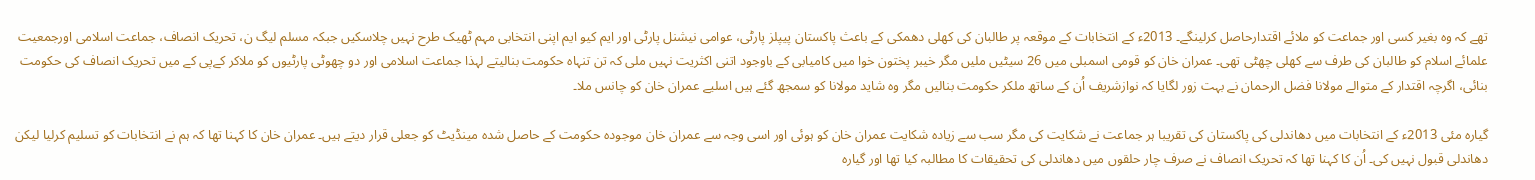تھے کہ وہ بغیر کسی اور جماعت کو ملائے اقتدارحاصل کرلینگے۔ 2013ء کے انتخابات کے موقعہ پر طالبان کی کھلی دھمکی کے باعث پاکستان پیپلز پارٹی، عوامی نیشنل پارٹی اور ایم کیو ایم اپنی انتخابی مہم ٹھیک طرح نہیں چلاسکیں جبکہ مسلم لیگ ن، تحریک انصاف، جماعت اسلامی اورجمعیت علمائے اسلام کو طالبان کی طرف سے کھلی چھٹی تھی۔ عمران خان کو قومی اسمبلی میں 26 سیٹیں ملیں مگر خیبر پختون خوا میں کامیابی کے باوجود اتنی اکثریت نہیں ملی کہ تن تنہاہ حکومت بنالیتے لہذا جماعت اسلامی اور دو چھوٹی پارٹیوں کو ملاکر کےپی کے میں تحریک انصاف کی حکومت بنائی، اگرچہ اقتدار کے متوالے مولانا فضل الرحمان نے بہت زور لگایا کہ نوازشریف اُن کے ساتھ ملکر حکومت بنالیں مگر وہ شاید مولانا کو سمجھ گئے ہیں اسلیے عمران خان کو چانس ملا۔

گیارہ مئی 2013ء کے انتخابات میں دھاندلی کی پاکستان کی تقریبا ہر جماعت نے شکایت کی مگر سب سے زیادہ شکایت عمران خان کو ہوئی اور اسی وجہ سے عمران خان موجودہ حکومت کے حاصل شدہ مینڈیٹ کو جعلی قرار دیتے ہیں۔ عمران خان کا کہنا تھا کہ ہم نے انتخابات کو تسلیم کرلیا لیکن دھاندلی قبول نہیں کی۔ اُن کا کہنا تھا کہ تحریک انصاف نے صرف چار حلقوں میں دھاندلی کی تحقیقات کا مطالبہ کیا تھا اور گیارہ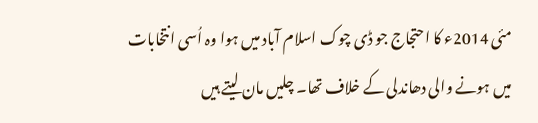مئی 2014ء کا احتجاج جو ڈی چوک اسلام آباد میں ہوا وہ اُسی انتخابات میں ہونے والی دھاندلی کے خلاف تھا۔ چلیں مان لیتے ہیں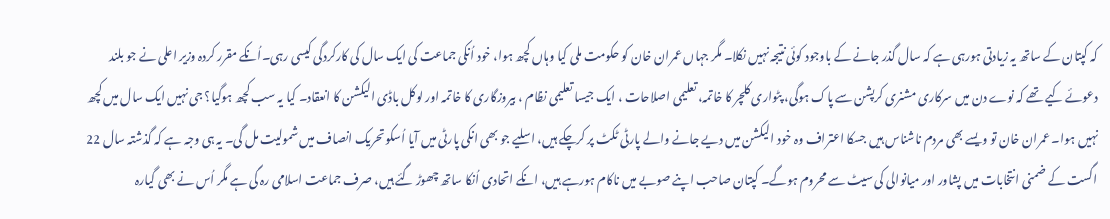کہ کپتان کے ساتھ یہ زیادتی ہورہی ہے کہ سال گذر جانے کے باوجود کوئی نتیجہ نہیں نکلا۔ مگر جہاں عمران خان کو حکومت ملی کیا وہاں کچھ ہوا، خود اُنکی جماعت کی ایک سال کی کارکردگی کیسی رہی۔اُنکے مقرر کردہ وزیر اعلی نے جو بلند دعوئے کیے تھے کہ نوے دن میں سرکاری مشنری کرپشن سے پاک ہوگی، پٹواری کلچر کا خاتمہ، تعلیمی اصلاحات ، ایک جیسا تعلیمی نظام ، بیروزگاری کا خاتمہ اور لوکل باڈی الیکشن کا انعقاد۔ کیا یہ سب کچھ ہوگیا؟ جی نہیں ایک سال میں کچھ نہیں ہوا۔ عمران خان تو ویسے بھی مردم ناشناس ہیں جسکا اعتراف وہ خود الیکشن میں دیے جانے والے پارٹی ٹکٹ پر کرچکے ہیں، اسلیے جو بھی انکی پارٹی میں آیا اُسکو تحریک انصاف میں شمولیت مل گی۔ یہ ہی وجہ ہے کہ گذشتہ سال 22 اگست کے ضمنی انتخابات میں پشاور اور میانوالی کی سیٹ سے محروم ہوگے۔ کپتان صاحب اپنے صوبے میں ناکام ہورہے ہیں، انکے اتحادی اُنکا ساتھ چھوڑ گئے ہیں، صرف جماعت اسلامی رہ گی ہے مگر اُس نے بھی گیارہ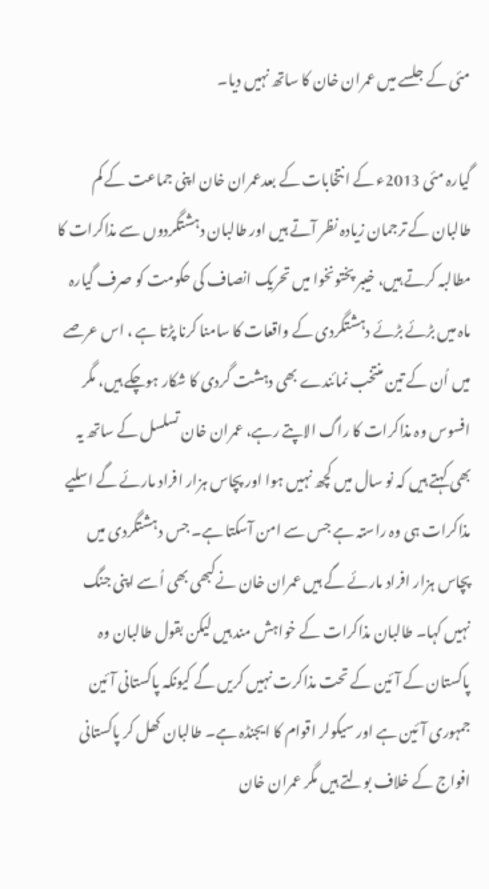مئی کے جلسے میں عمران خان کا ساتھ نہیں دیا۔

گیارہ مئی 2013ء کے انتخابات کے بعدعمران خان اپنی جماعت کے کم طالبان کے ترجمان زیادہ نظر آتے ہیں اور طالبان دہشتگردوں سے مذاکرات کا مطالبہ کرتے ہیں، خیبر پختونخوا میں تحریک انصاف کی حکومت کو صرف گیارہ ماہ میں بڑئے بڑئے دہشتگردی کے واقعات کا سامنا کرنا پڑتا ہے ، اس عرصے میں اُن کے تین منتخب نمائندے بھی دہشت گردی کا شکار ہوچکے ہیں، مگر افسوس وہ مذاکرات کا راگ الاپتے رہے، عمران خان تسلسل کے ساتھ یہ بھی کہتے ہیں کہ نو سال میں کچھ نہیں ہوا اور پچاس ہزار افراد مارئے گے اسلیے مذاکرات ہی وہ راستہ ہے جس سے امن آسکتا ہے۔ جس دہشتگردی میں پچاس ہزار افراد مارئے گے ہیں عمران خان نےکبھی بھی اُسے اپنی جنگ نہیں کہا۔ طالبان مذاکرات کے خواہش مند ہیں لیکن بقول طالبان وہ پاکستان کے آئین کے تحت مذاکرت نہیں کریں گے کیونکہ پاکستانی آئین جمہوری آئین ہے اور سیکولر اقوام کا ایجنڈہ ہے۔ طالبان کھل کر پاکستانی افواج کے خلاف بولتے ہیں مگر عمران خان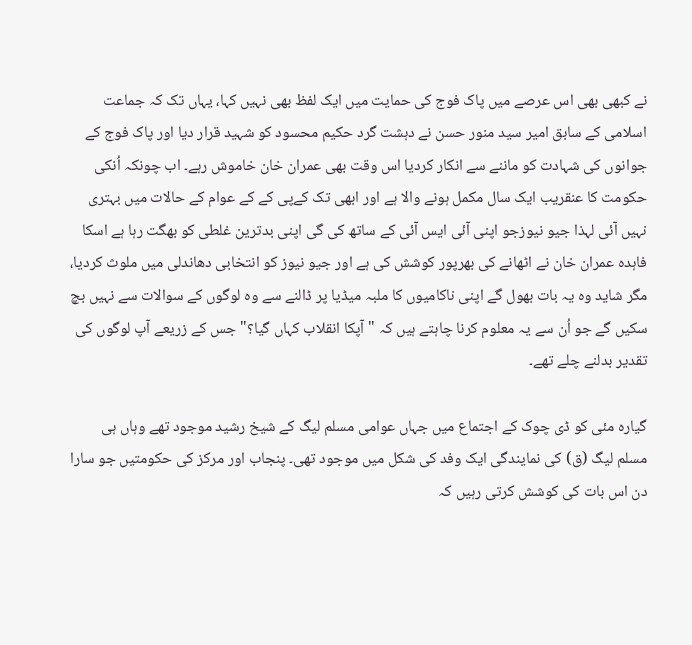نے کبھی بھی اس عرصے میں پاک فوج کی حمایت میں ایک لفظ بھی نہیں کہا، یہاں تک کہ جماعت اسلامی کے سابق امیر سید منور حسن نے دہشت گرد حکیم محسود کو شہید قرار دیا اور پاک فوج کے جوانوں کی شہادت کو ماننے سے انکار کردیا اس وقت بھی عمران خان خاموش رہے۔ اب چونکہ اُنکی حکومت کا عنقریب ایک سال مکمل ہونے والا ہے اور ابھی تک کےپی کے کے عوام کے حالات میں بہتری نہیں آئی لہذا جیو نیوزجو اپنی آئی ایس آئی کے ساتھ کی گی اپنی بدترین غلطی کو بھگت رہا ہے اسکا فاہدہ عمران خان نے اٹھانے کی بھرپور کوشش کی ہے اور جیو نیوز کو انتخابی دھاندلی میں ملوث کردیا، مگر شاید وہ یہ بات بھول گے اپنی ناکامیوں کا ملبہ میڈیا پر ڈالنے سے وہ لوگوں کے سوالات سے نہیں بچ سکیں گے جو اُن سے یہ معلوم کرنا چاہتے ہیں کہ "آپکا انقلاب کہاں گیا؟" جس کے زریعے آپ لوگوں کی تقدیر بدلنے چلے تھے۔

گیارہ مئی کو ڈی چوک کے اجتماع میں جہاں عوامی مسلم لیگ کے شیخ رشید موجود تھے وہاں ہی مسلم لیگ (ق) کی نمایندگی ایک وفد کی شکل میں موجود تھی۔ پنجاب اور مرکز کی حکومتیں جو سارا دن اس بات کی کوشش کرتی رہیں کہ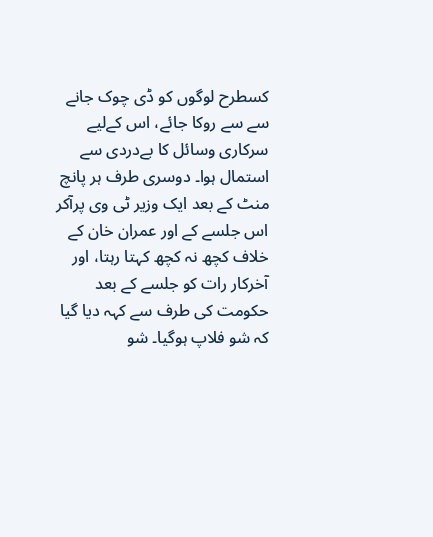کسطرح لوگوں کو ڈی چوک جانے سے سے روکا جائے، اس کےلیے سرکاری وسائل کا بےدردی سے استمال ہوا۔ دوسری طرف ہر پانچ منٹ کے بعد ایک وزیر ٹی وی پرآکر اس جلسے کے اور عمران خان کے خلاف کچھ نہ کچھ کہتا رہتا، اور آخرکار رات کو جلسے کے بعد حکومت کی طرف سے کہہ دیا گیا کہ شو فلاپ ہوگیا۔ شو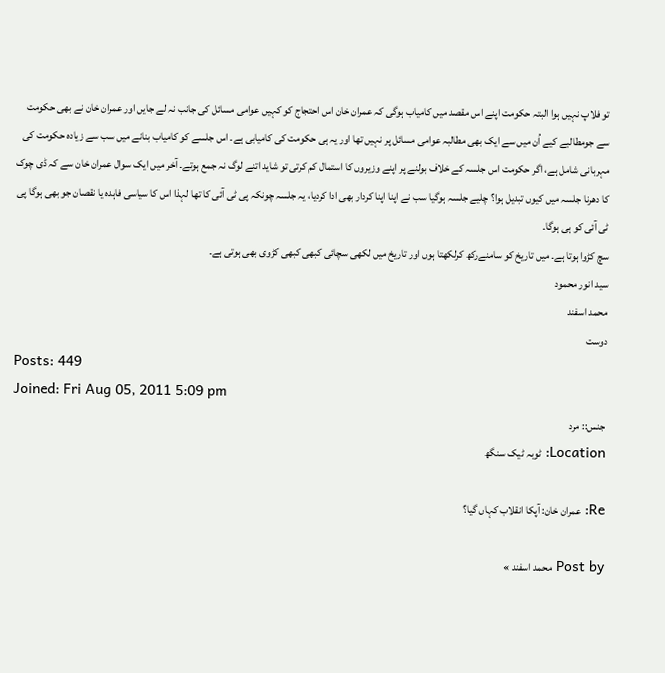تو فلاپ نہیں ہوا البتہ حکومت اپنے اس مقصد میں کامیاب ہوگی کہ عمران خان اس احتجاج کو کہیں عوامی مسائل کی جانب نہ لے جایں اور عمران خان نے بھی حکومت سے جومطالبے کیے اُن میں سے ایک بھی مطالبہ عوامی مسائل پر نہیں تھا اور یہ ہی حکومت کی کامیابی ہے۔ اس جلسے کو کامیاب بنانے میں سب سے زیادہ حکومت کی مہربانی شامل ہے، اگر حکومت اس جلسہ کے خلاف بولنے پر اپنے وزیروں کا استمال کم کرتی تو شاید اتنے لوگ نہ جمع ہوتے۔ آخر میں ایک سوال عمران خان سے کہ ڈی چوک کا دھرنا جلسہ میں کیوں تبدیل ہوا؟ چلیے جلسہ ہوگیا سب نے اپنا اپنا کردار بھی ادا کردیا، یہ جلسہ چونکہ پی ٹی آئی کا تھا لہذا اس کا سیاسی فاہدہ یا نقصان جو بھی ہوگا پی ٹی آئی کو ہی ہوگا۔
سچ کڑوا ہوتا ہے۔ میں تاریخ کو سامنےرکھ کرلکھتا ہوں اور تاریخ میں لکھی سچائی کبھی کبھی کڑوی بھی ہوتی ہے۔
سید انور محمود
محمد اسفند
دوست
Posts: 449
Joined: Fri Aug 05, 2011 5:09 pm
جنس:: مرد
Location: ٹوبہ ٹیک سنگھ

Re: عمران خان: آپکا انقلاب کہاں گیا؟

Post by محمد اسفند »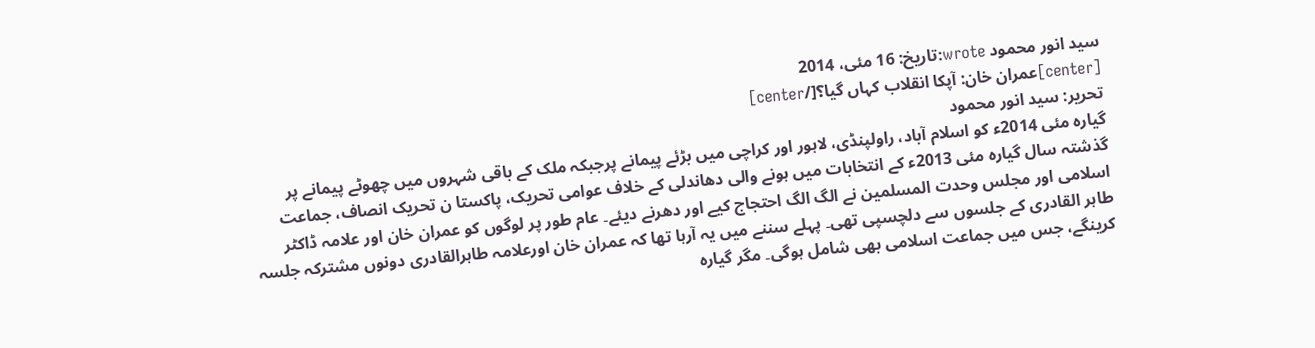سید انور محمود wrote:تاریخ: 16 مئی، 2014
[center]عمران خان: آپکا انقلاب کہاں گیا؟[/center]
تحریر: سید انور محمود
گیارہ مئی 2014ء کو اسلام آباد، راولپنڈی، لاہور اور کراچی میں بڑئے پیمانے پرجبکہ ملک کے باقی شہروں میں چھوٹے پیمانے پر گذشتہ سال گیارہ مئی 2013ء کے انتخابات میں ہونے والی دھاندلی کے خلاف عوامی تحریک، پاکستا ن تحریک انصاف، جماعت اسلامی اور مجلس وحدت المسلمین نے الگ الگ احتجاج کیے اور دھرنے دیئے۔ عام طور پر لوگوں کو عمران خان اور علامہ ڈاکٹر طاہر القادری کے جلسوں سے دلچسپی تھی۔ پہلے سننے میں یہ آرہا تھا کہ عمران خان اورعلامہ طاہرالقادری دونوں مشترکہ جلسہ کرینگے، جس میں جماعت اسلامی بھی شامل ہوگی۔ مگر گیارہ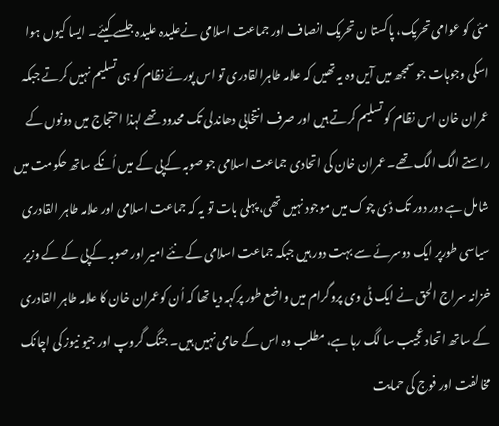مئی کو عوامی تحریک، پاکستا ن تحریک انصاف اور جماعت اسلامی نےعلیدہ علیدہ جلسے کیئے۔ ایسا کیوں ہوا اسکی وجوہات جو سمجھ میں آیں وہ یہ تھیں کہ علامہ طاہرالقادری تو اس پورئے نظام کو ہی تسلیم نہیں کرتے جبکہ عمران خان اس نظام کو تسلیم کرتے ہیں اور صرف انتخابی دھاندلی تک محدود تھے لہذا احتجاج میں دونوں کے راستے الگ الگ تھے۔ عمران خان کی اتحادی جماعت اسلامی جو صوبہ کےپی کے میں اُنکے ساتھ حکومت میں شامل ہے دور دور تک ڈی چوک میں موجود نہیں تھی، پہلی بات تو یہ کہ جماعت اسلامی اور علامہ طاہر القادری سیاسی طورپر ایک دوسرئے سے بہت دور ہیں جبکہ جماعت اسلامی کے نئے امیر اور صوبہ کےپی کے کے وزیر خزانہ سراج الحق نے ایک ٹی وی پروگرام میں واضع طور پرکہہ دیا تھا کہ اُن کوعمران خان کا علامہ طاہر القادری کے ساتھ اتحاد عجیب سا لگ رہا ہے، مطلب وہ اس کے حامی نہیں ہیں۔ جنگ گروپ اور جیو نیوز کی اچانک مخالفت اور فوج کی حمایت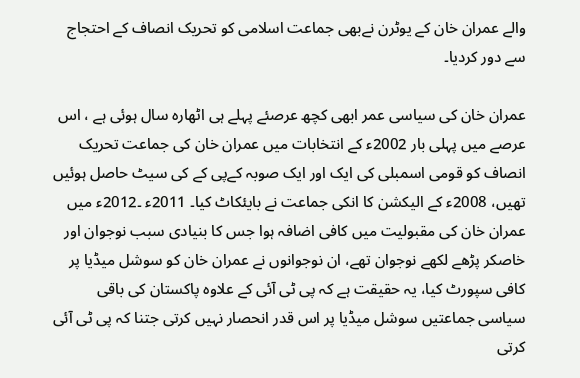والے عمران خان کے یوٹرن نےبھی جماعت اسلامی کو تحریک انصاف کے احتجاج سے دور کردیا۔

عمران خان کی سیاسی عمر ابھی کچھ عرصئے پہلے ہی اٹھارہ سال ہوئی ہے ، اس عرصے میں پہلی بار 2002ء کے انتخابات میں عمران خان کی جماعت تحریک انصاف کو قومی اسمبلی کی ایک اور ایک صوبہ کےپی کے کی سیٹ حاصل ہوئیں تھیں، 2008ء کے الیکشن کا انکی جماعت نے بایئکاٹ کیا۔ 2011ء ۔2012ء میں عمران خان کی مقبولیت میں کافی اضافہ ہوا جس کا بنیادی سبب نوجوان اور خاصکر پڑھے لکھے نوجوان تھے، ان نوجوانوں نے عمران خان کو سوشل میڈیا پر کافی سپورٹ کیا، یہ حقیقت ہے کہ پی ٹی آئی کے علاوہ پاکستان کی باقی سیاسی جماعتیں سوشل میڈیا پر اس قدر انحصار نہیں کرتی جتنا کہ پی ٹی آئی کرتی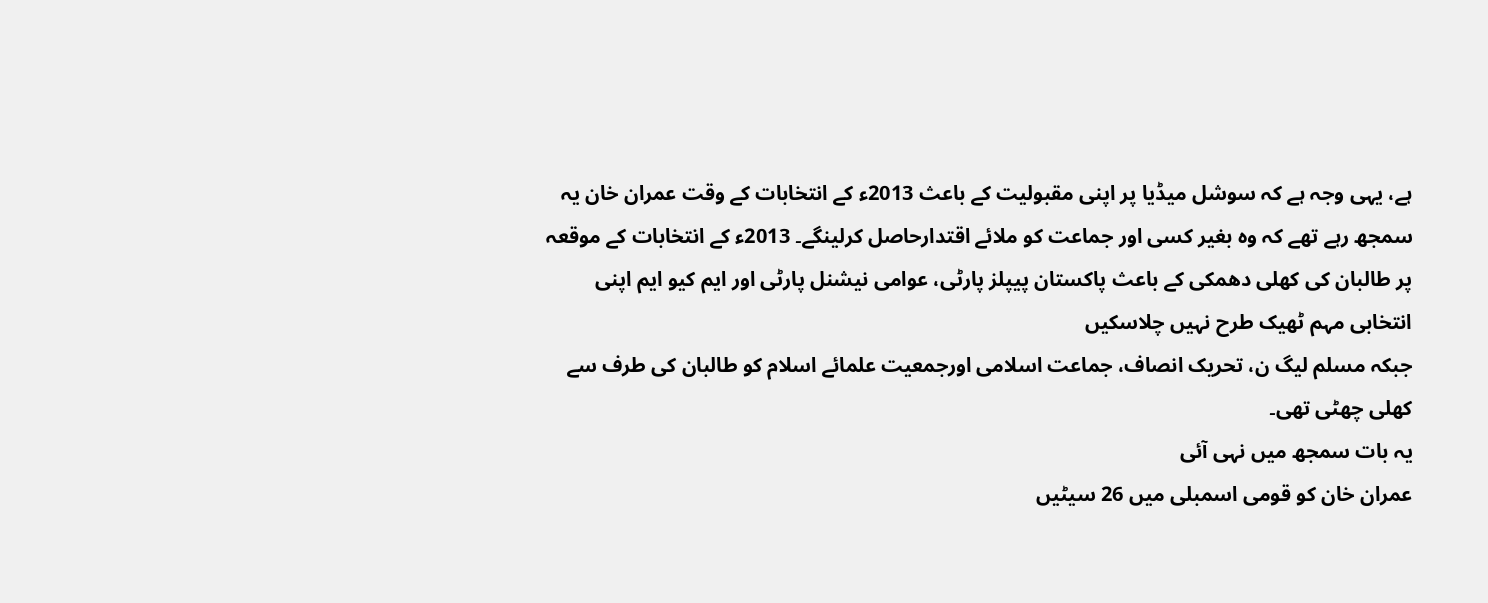ہے، یہی وجہ ہے کہ سوشل میڈیا پر اپنی مقبولیت کے باعث 2013ء کے انتخابات کے وقت عمران خان یہ سمجھ رہے تھے کہ وہ بغیر کسی اور جماعت کو ملائے اقتدارحاصل کرلینگے۔ 2013ء کے انتخابات کے موقعہ پر طالبان کی کھلی دھمکی کے باعث پاکستان پیپلز پارٹی، عوامی نیشنل پارٹی اور ایم کیو ایم اپنی انتخابی مہم ٹھیک طرح نہیں چلاسکیں
جبکہ مسلم لیگ ن، تحریک انصاف، جماعت اسلامی اورجمعیت علمائے اسلام کو طالبان کی طرف سے کھلی چھٹی تھی۔
یہ بات سمجھ میں نہی آئی
عمران خان کو قومی اسمبلی میں 26 سیٹیں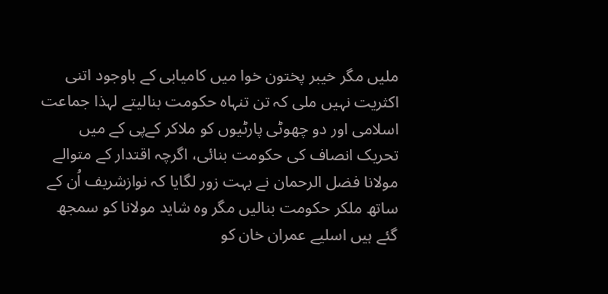ملیں مگر خیبر پختون خوا میں کامیابی کے باوجود اتنی اکثریت نہیں ملی کہ تن تنہاہ حکومت بنالیتے لہذا جماعت اسلامی اور دو چھوٹی پارٹیوں کو ملاکر کےپی کے میں تحریک انصاف کی حکومت بنائی، اگرچہ اقتدار کے متوالے مولانا فضل الرحمان نے بہت زور لگایا کہ نوازشریف اُن کے ساتھ ملکر حکومت بنالیں مگر وہ شاید مولانا کو سمجھ گئے ہیں اسلیے عمران خان کو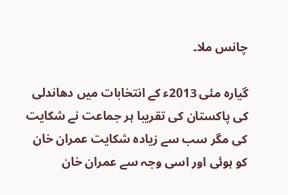چانس ملا۔

گیارہ مئی 2013ء کے انتخابات میں دھاندلی کی پاکستان کی تقریبا ہر جماعت نے شکایت کی مگر سب سے زیادہ شکایت عمران خان کو ہوئی اور اسی وجہ سے عمران خان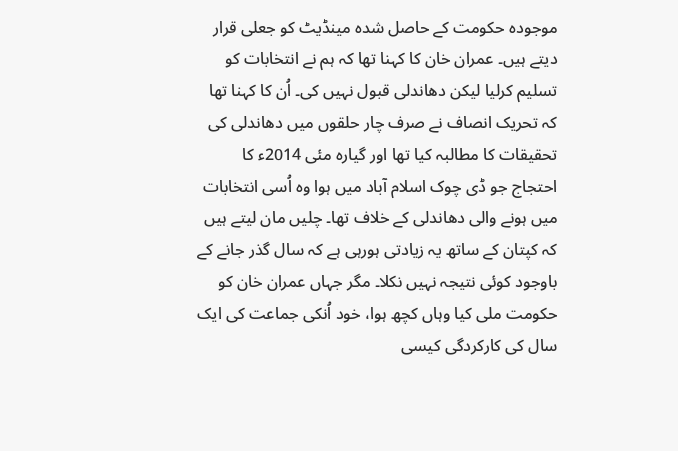موجودہ حکومت کے حاصل شدہ مینڈیٹ کو جعلی قرار دیتے ہیں۔ عمران خان کا کہنا تھا کہ ہم نے انتخابات کو تسلیم کرلیا لیکن دھاندلی قبول نہیں کی۔ اُن کا کہنا تھا کہ تحریک انصاف نے صرف چار حلقوں میں دھاندلی کی تحقیقات کا مطالبہ کیا تھا اور گیارہ مئی 2014ء کا احتجاج جو ڈی چوک اسلام آباد میں ہوا وہ اُسی انتخابات میں ہونے والی دھاندلی کے خلاف تھا۔ چلیں مان لیتے ہیں کہ کپتان کے ساتھ یہ زیادتی ہورہی ہے کہ سال گذر جانے کے باوجود کوئی نتیجہ نہیں نکلا۔ مگر جہاں عمران خان کو حکومت ملی کیا وہاں کچھ ہوا، خود اُنکی جماعت کی ایک سال کی کارکردگی کیسی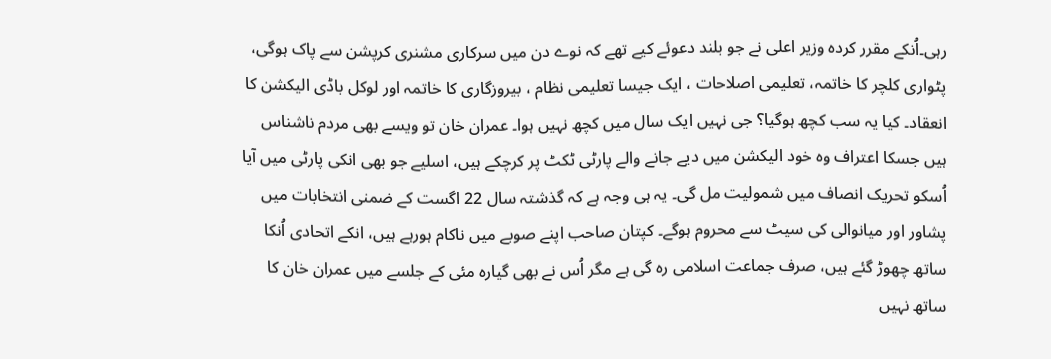رہی۔اُنکے مقرر کردہ وزیر اعلی نے جو بلند دعوئے کیے تھے کہ نوے دن میں سرکاری مشنری کرپشن سے پاک ہوگی، پٹواری کلچر کا خاتمہ، تعلیمی اصلاحات ، ایک جیسا تعلیمی نظام ، بیروزگاری کا خاتمہ اور لوکل باڈی الیکشن کا انعقاد۔ کیا یہ سب کچھ ہوگیا؟ جی نہیں ایک سال میں کچھ نہیں ہوا۔ عمران خان تو ویسے بھی مردم ناشناس ہیں جسکا اعتراف وہ خود الیکشن میں دیے جانے والے پارٹی ٹکٹ پر کرچکے ہیں، اسلیے جو بھی انکی پارٹی میں آیا اُسکو تحریک انصاف میں شمولیت مل گی۔ یہ ہی وجہ ہے کہ گذشتہ سال 22 اگست کے ضمنی انتخابات میں پشاور اور میانوالی کی سیٹ سے محروم ہوگے۔ کپتان صاحب اپنے صوبے میں ناکام ہورہے ہیں، انکے اتحادی اُنکا ساتھ چھوڑ گئے ہیں، صرف جماعت اسلامی رہ گی ہے مگر اُس نے بھی گیارہ مئی کے جلسے میں عمران خان کا ساتھ نہیں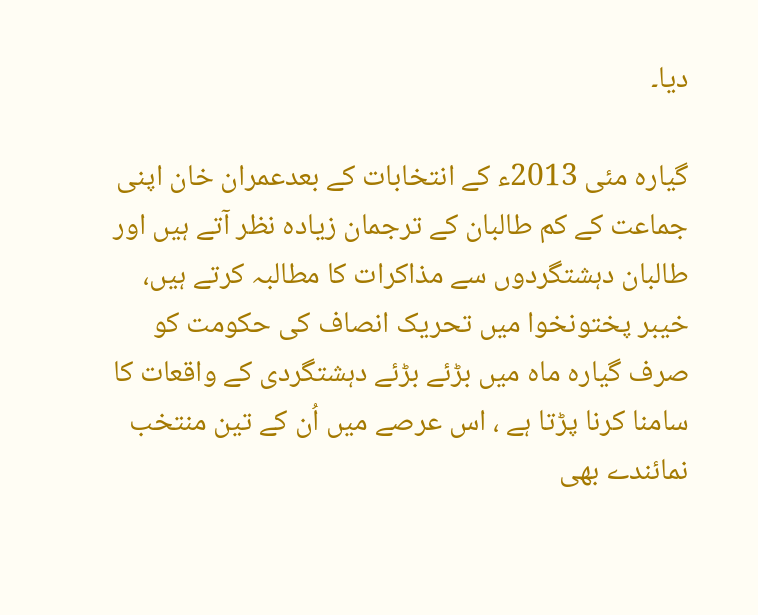دیا۔

گیارہ مئی 2013ء کے انتخابات کے بعدعمران خان اپنی جماعت کے کم طالبان کے ترجمان زیادہ نظر آتے ہیں اور طالبان دہشتگردوں سے مذاکرات کا مطالبہ کرتے ہیں، خیبر پختونخوا میں تحریک انصاف کی حکومت کو صرف گیارہ ماہ میں بڑئے بڑئے دہشتگردی کے واقعات کا سامنا کرنا پڑتا ہے ، اس عرصے میں اُن کے تین منتخب نمائندے بھی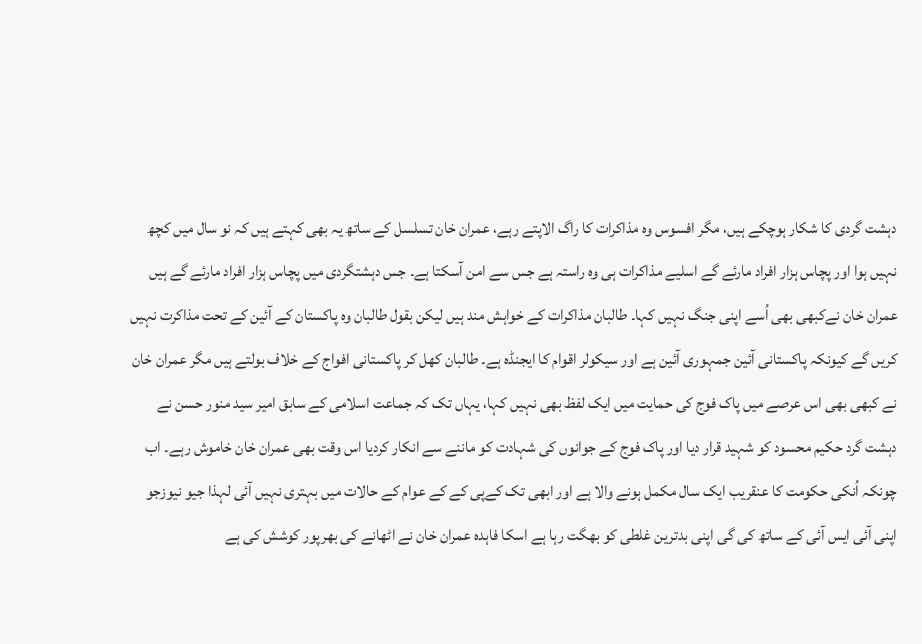دہشت گردی کا شکار ہوچکے ہیں، مگر افسوس وہ مذاکرات کا راگ الاپتے رہے، عمران خان تسلسل کے ساتھ یہ بھی کہتے ہیں کہ نو سال میں کچھ نہیں ہوا اور پچاس ہزار افراد مارئے گے اسلیے مذاکرات ہی وہ راستہ ہے جس سے امن آسکتا ہے۔ جس دہشتگردی میں پچاس ہزار افراد مارئے گے ہیں عمران خان نےکبھی بھی اُسے اپنی جنگ نہیں کہا۔ طالبان مذاکرات کے خواہش مند ہیں لیکن بقول طالبان وہ پاکستان کے آئین کے تحت مذاکرت نہیں کریں گے کیونکہ پاکستانی آئین جمہوری آئین ہے اور سیکولر اقوام کا ایجنڈہ ہے۔ طالبان کھل کر پاکستانی افواج کے خلاف بولتے ہیں مگر عمران خان نے کبھی بھی اس عرصے میں پاک فوج کی حمایت میں ایک لفظ بھی نہیں کہا، یہاں تک کہ جماعت اسلامی کے سابق امیر سید منور حسن نے دہشت گرد حکیم محسود کو شہید قرار دیا اور پاک فوج کے جوانوں کی شہادت کو ماننے سے انکار کردیا اس وقت بھی عمران خان خاموش رہے۔ اب چونکہ اُنکی حکومت کا عنقریب ایک سال مکمل ہونے والا ہے اور ابھی تک کےپی کے کے عوام کے حالات میں بہتری نہیں آئی لہذا جیو نیوزجو اپنی آئی ایس آئی کے ساتھ کی گی اپنی بدترین غلطی کو بھگت رہا ہے اسکا فاہدہ عمران خان نے اٹھانے کی بھرپور کوشش کی ہے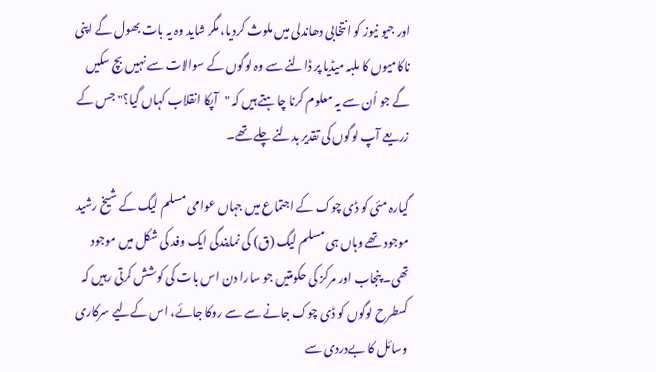اور جیو نیوز کو انتخابی دھاندلی میں ملوث کردیا، مگر شاید وہ یہ بات بھول گے اپنی ناکامیوں کا ملبہ میڈیا پر ڈالنے سے وہ لوگوں کے سوالات سے نہیں بچ سکیں گے جو اُن سے یہ معلوم کرنا چاہتے ہیں کہ "آپکا انقلاب کہاں گیا؟" جس کے زریعے آپ لوگوں کی تقدیر بدلنے چلے تھے۔

گیارہ مئی کو ڈی چوک کے اجتماع میں جہاں عوامی مسلم لیگ کے شیخ رشید موجود تھے وہاں ہی مسلم لیگ (ق) کی نمایندگی ایک وفد کی شکل میں موجود تھی۔ پنجاب اور مرکز کی حکومتیں جو سارا دن اس بات کی کوشش کرتی رہیں کہ کسطرح لوگوں کو ڈی چوک جانے سے سے روکا جائے، اس کےلیے سرکاری وسائل کا بےدردی سے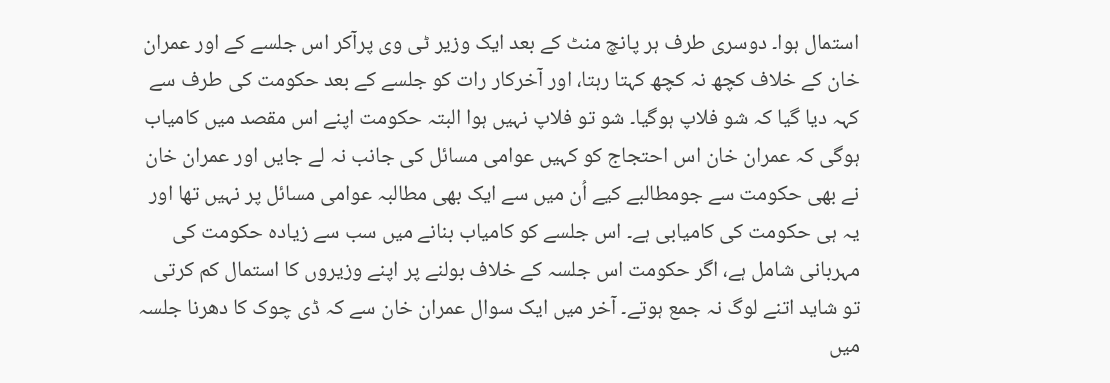استمال ہوا۔ دوسری طرف ہر پانچ منٹ کے بعد ایک وزیر ٹی وی پرآکر اس جلسے کے اور عمران خان کے خلاف کچھ نہ کچھ کہتا رہتا، اور آخرکار رات کو جلسے کے بعد حکومت کی طرف سے کہہ دیا گیا کہ شو فلاپ ہوگیا۔ شو تو فلاپ نہیں ہوا البتہ حکومت اپنے اس مقصد میں کامیاب ہوگی کہ عمران خان اس احتجاج کو کہیں عوامی مسائل کی جانب نہ لے جایں اور عمران خان نے بھی حکومت سے جومطالبے کیے اُن میں سے ایک بھی مطالبہ عوامی مسائل پر نہیں تھا اور یہ ہی حکومت کی کامیابی ہے۔ اس جلسے کو کامیاب بنانے میں سب سے زیادہ حکومت کی مہربانی شامل ہے، اگر حکومت اس جلسہ کے خلاف بولنے پر اپنے وزیروں کا استمال کم کرتی تو شاید اتنے لوگ نہ جمع ہوتے۔ آخر میں ایک سوال عمران خان سے کہ ڈی چوک کا دھرنا جلسہ میں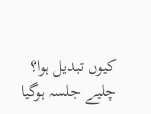کیوں تبدیل ہوا؟ چلیے جلسہ ہوگیا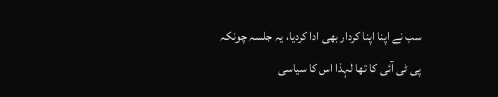سب نے اپنا اپنا کردار بھی ادا کردیا، یہ جلسہ چونکہ پی ٹی آئی کا تھا لہذا اس کا سیاسی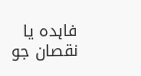فاہدہ یا نقصان جو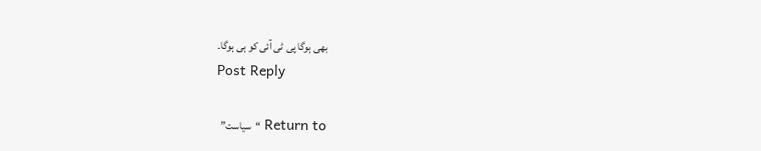بھی ہوگا پی ٹی آئی کو ہی ہوگا۔
Post Reply

Return to “سیاست”